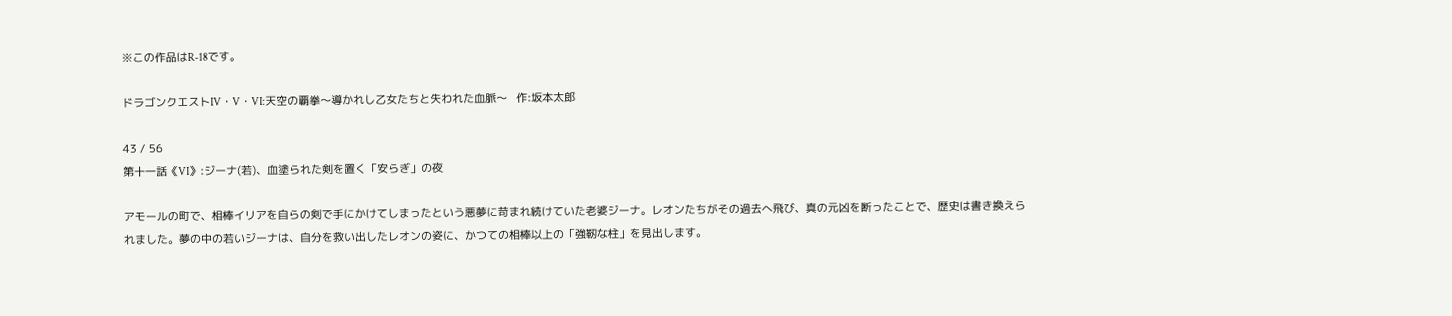※この作品はR-18です。

ドラゴンクエストIV・V・VI:天空の覇拳〜導かれし乙女たちと失われた血脈〜   作:坂本太郎

43 / 56
第十一話《VI》:ジーナ(若)、血塗られた剣を置く「安らぎ」の夜

アモールの町で、相棒イリアを自らの剣で手にかけてしまったという悪夢に苛まれ続けていた老婆ジーナ。レオンたちがその過去へ飛び、真の元凶を断ったことで、歴史は書き換えられました。夢の中の若いジーナは、自分を救い出したレオンの姿に、かつての相棒以上の「強靭な柱」を見出します。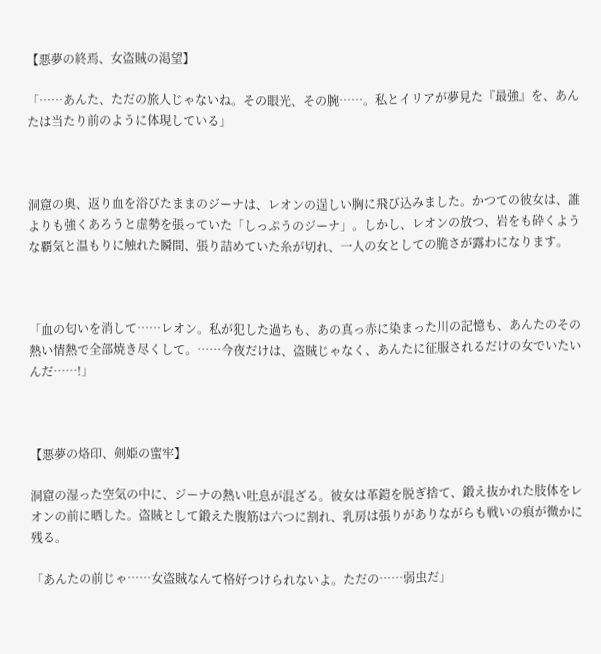【悪夢の終焉、女盗賊の渇望】

「……あんた、ただの旅人じゃないね。その眼光、その腕……。私とイリアが夢見た『最強』を、あんたは当たり前のように体現している」



洞窟の奥、返り血を浴びたままのジーナは、レオンの逞しい胸に飛び込みました。かつての彼女は、誰よりも強くあろうと虚勢を張っていた「しっぷうのジーナ」。しかし、レオンの放つ、岩をも砕くような覇気と温もりに触れた瞬間、張り詰めていた糸が切れ、一人の女としての脆さが露わになります。



「血の匂いを消して……レオン。私が犯した過ちも、あの真っ赤に染まった川の記憶も、あんたのその熱い情熱で全部焼き尽くして。……今夜だけは、盗賊じゃなく、あんたに征服されるだけの女でいたいんだ……!」



【悪夢の烙印、剣姫の蜜牢】

洞窟の湿った空気の中に、ジーナの熱い吐息が混ざる。彼女は革鎧を脱ぎ捨て、鍛え抜かれた肢体をレオンの前に晒した。盗賊として鍛えた腹筋は六つに割れ、乳房は張りがありながらも戦いの痕が微かに残る。

「あんたの前じゃ……女盗賊なんて格好つけられないよ。ただの……弱虫だ」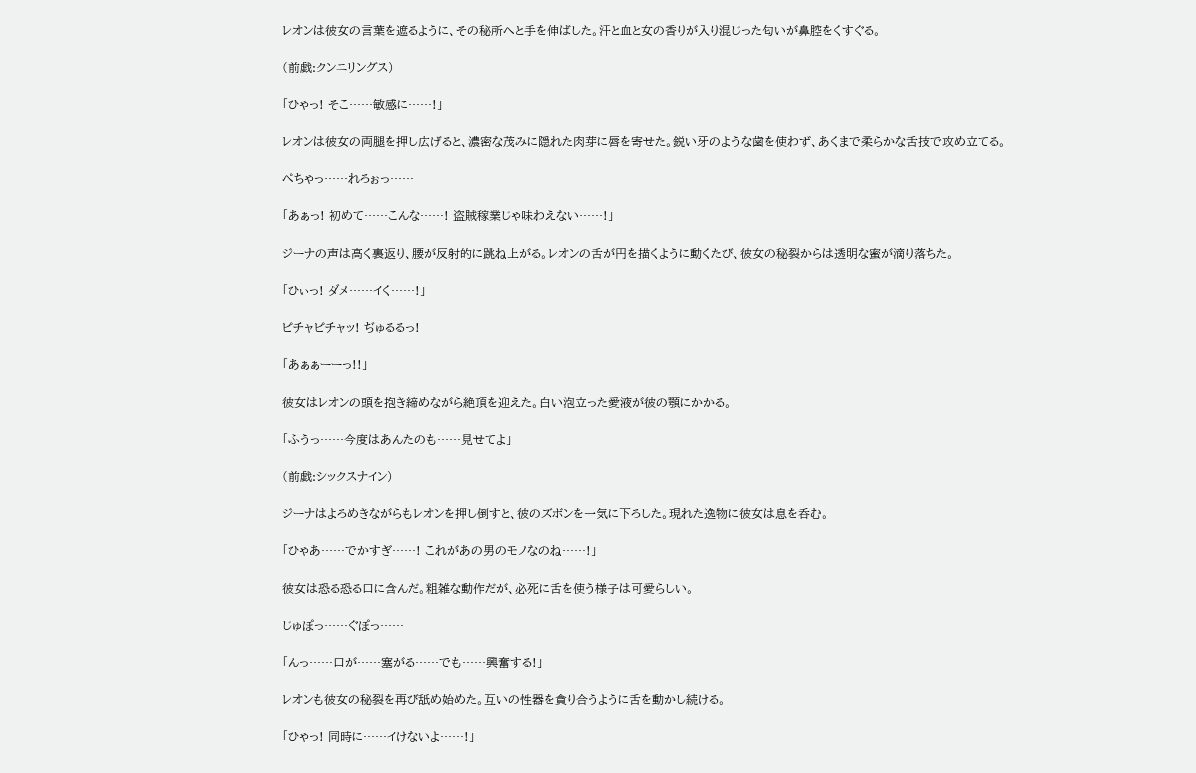レオンは彼女の言葉を遮るように、その秘所へと手を伸ばした。汗と血と女の香りが入り混じった匂いが鼻腔をくすぐる。

(前戯:クンニリングス)

「ひゃっ! そこ……敏感に……!」

レオンは彼女の両腿を押し広げると、濃密な茂みに隠れた肉芽に唇を寄せた。鋭い牙のような歯を使わず、あくまで柔らかな舌技で攻め立てる。

ぺちゃっ……れろぉっ……

「あぁっ! 初めて……こんな……! 盗賊稼業じゃ味わえない……!」

ジーナの声は高く裏返り、腰が反射的に跳ね上がる。レオンの舌が円を描くように動くたび、彼女の秘裂からは透明な蜜が滴り落ちた。

「ひぃっ! ダメ……イく……!」

ピチャピチャッ! ぢゅるるっ!

「あぁぁーーっ!!」

彼女はレオンの頭を抱き締めながら絶頂を迎えた。白い泡立った愛液が彼の顎にかかる。

「ふうっ……今度はあんたのも……見せてよ」

(前戯:シックスナイン)

ジーナはよろめきながらもレオンを押し倒すと、彼のズボンを一気に下ろした。現れた逸物に彼女は息を呑む。

「ひゃあ……でかすぎ……! これがあの男のモノなのね……!」

彼女は恐る恐る口に含んだ。粗雑な動作だが、必死に舌を使う様子は可愛らしい。

じゅぽっ……ぐぽっ……

「んっ……口が……塞がる……でも……興奮する!」

レオンも彼女の秘裂を再び舐め始めた。互いの性器を貪り合うように舌を動かし続ける。

「ひゃっ! 同時に……イけないよ……!」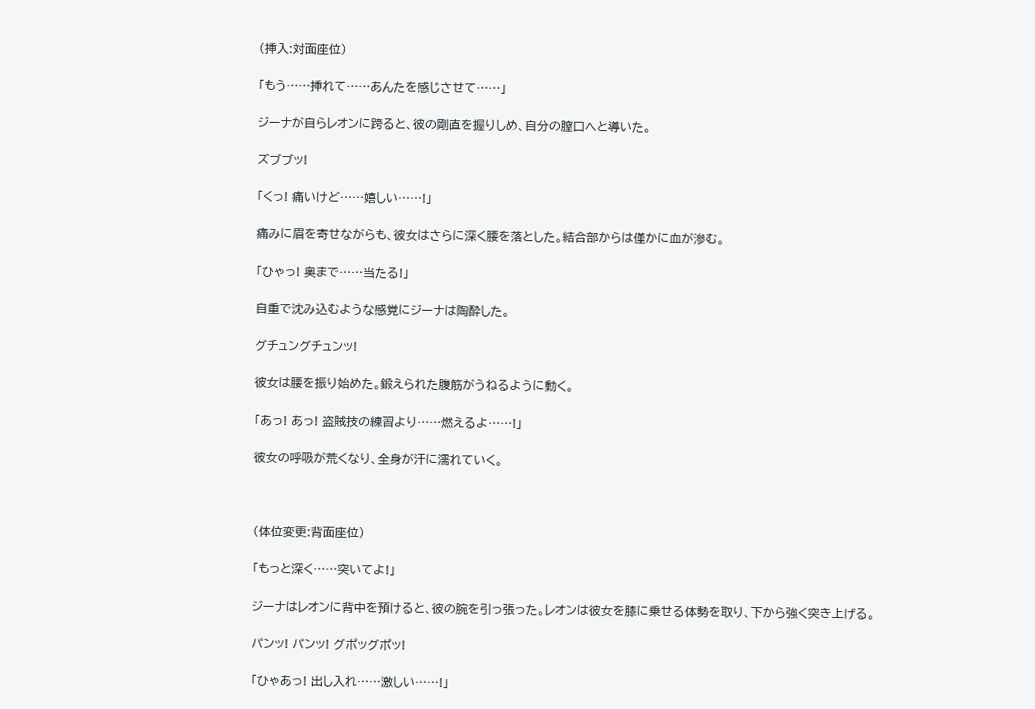(挿入:対面座位)

「もう……挿れて……あんたを感じさせて……」

ジーナが自らレオンに跨ると、彼の剛直を握りしめ、自分の膣口へと導いた。

ズブブッ!

「くっ! 痛いけど……嬉しい……!」

痛みに眉を寄せながらも、彼女はさらに深く腰を落とした。結合部からは僅かに血が滲む。

「ひゃっ! 奥まで……当たる!」

自重で沈み込むような感覚にジーナは陶酔した。

グチュングチュンッ!

彼女は腰を振り始めた。鍛えられた腹筋がうねるように動く。

「あっ! あっ! 盗賊技の練習より……燃えるよ……!」

彼女の呼吸が荒くなり、全身が汗に濡れていく。



(体位変更:背面座位)

「もっと深く……突いてよ!」

ジーナはレオンに背中を預けると、彼の腕を引っ張った。レオンは彼女を膝に乗せる体勢を取り、下から強く突き上げる。

パンッ! パンッ! グポッグポッ!

「ひゃあっ! 出し入れ……激しい……!」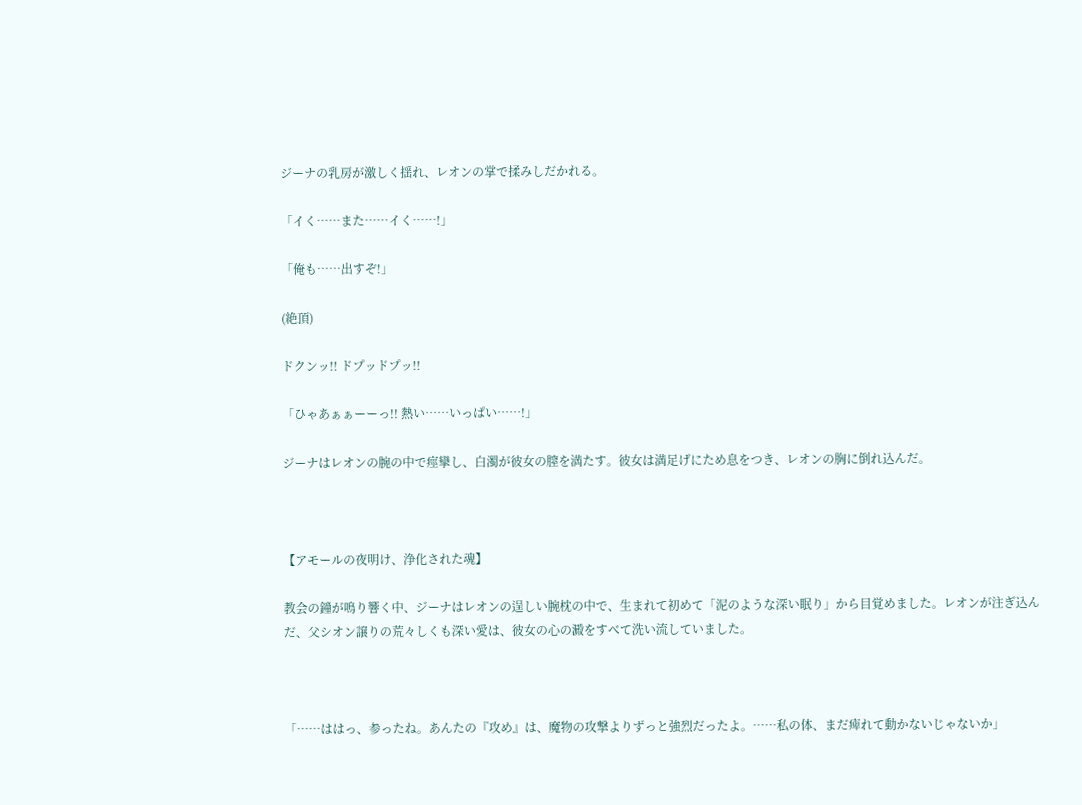ジーナの乳房が激しく揺れ、レオンの掌で揉みしだかれる。

「イく……また……イく……!」

「俺も……出すぞ!」

(絶頂)

ドクンッ!! ドプッドプッ!!

「ひゃあぁぁーーっ!! 熱い……いっぱい……!」

ジーナはレオンの腕の中で痙攣し、白濁が彼女の膣を満たす。彼女は満足げにため息をつき、レオンの胸に倒れ込んだ。



【アモールの夜明け、浄化された魂】

教会の鐘が鳴り響く中、ジーナはレオンの逞しい腕枕の中で、生まれて初めて「泥のような深い眠り」から目覚めました。レオンが注ぎ込んだ、父シオン譲りの荒々しくも深い愛は、彼女の心の澱をすべて洗い流していました。



「……ははっ、参ったね。あんたの『攻め』は、魔物の攻撃よりずっと強烈だったよ。……私の体、まだ痺れて動かないじゃないか」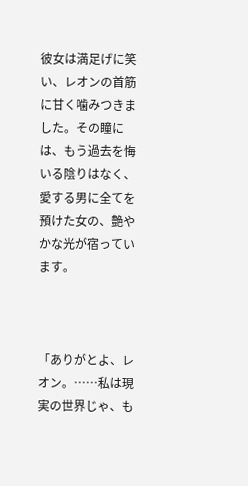彼女は満足げに笑い、レオンの首筋に甘く噛みつきました。その瞳には、もう過去を悔いる陰りはなく、愛する男に全てを預けた女の、艶やかな光が宿っています。



「ありがとよ、レオン。……私は現実の世界じゃ、も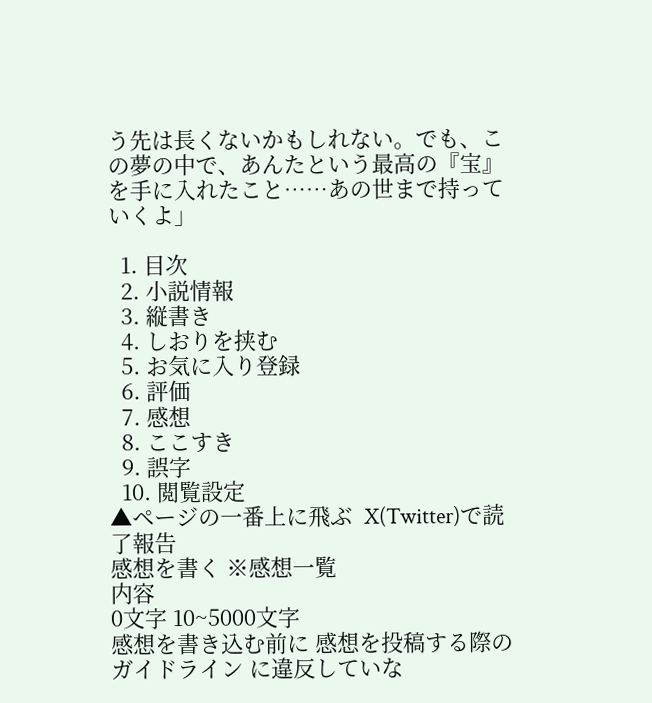う先は長くないかもしれない。でも、この夢の中で、あんたという最高の『宝』を手に入れたこと……あの世まで持っていくよ」

  1. 目次
  2. 小説情報
  3. 縦書き
  4. しおりを挟む
  5. お気に入り登録
  6. 評価
  7. 感想
  8. ここすき
  9. 誤字
  10. 閲覧設定
▲ページの一番上に飛ぶ  X(Twitter)で読了報告
感想を書く ※感想一覧
内容
0文字 10~5000文字
感想を書き込む前に 感想を投稿する際のガイドライン に違反していな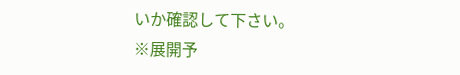いか確認して下さい。
※展開予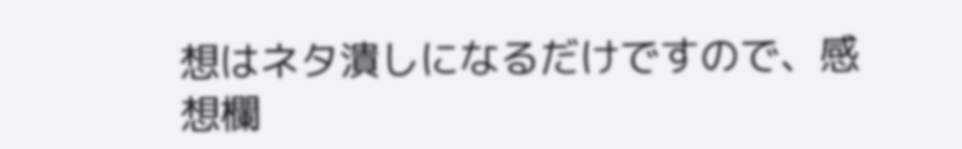想はネタ潰しになるだけですので、感想欄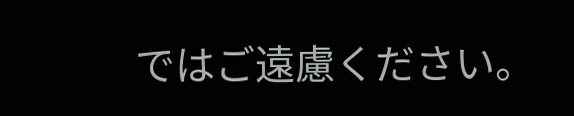ではご遠慮ください。